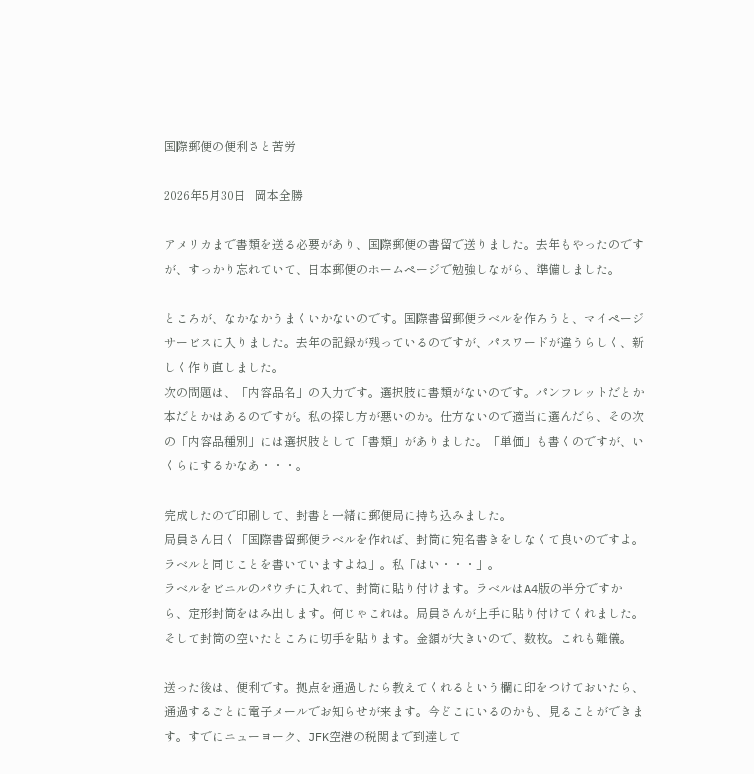国際郵便の便利さと苦労

2026年5月30日   岡本全勝

アメリカまで書類を送る必要があり、国際郵便の書留で送りました。去年もやったのですが、すっかり忘れていて、日本郵便のホームページで勉強しながら、準備しました。

ところが、なかなかうまくいかないのです。国際書留郵便ラベルを作ろうと、マイページサービスに入りました。去年の記録が残っているのですが、パスワードが違うらしく、新しく作り直しました。
次の問題は、「内容品名」の入力です。選択肢に書類がないのです。パンフレットだとか本だとかはあるのですが。私の探し方が悪いのか。仕方ないので適当に選んだら、その次の「内容品種別」には選択肢として「書類」がありました。「単価」も書くのですが、いくらにするかなあ・・・。

完成したので印刷して、封書と一緒に郵便局に持ち込みました。
局員さん曰く「国際書留郵便ラベルを作れば、封筒に宛名書きをしなくて良いのですよ。ラベルと同じことを書いていますよね」。私「はい・・・」。
ラベルをビニルのパウチに入れて、封筒に貼り付けます。ラベルはA4版の半分ですから、定形封筒をはみ出します。何じゃこれは。局員さんが上手に貼り付けてくれました。そして封筒の空いたところに切手を貼ります。金額が大きいので、数枚。これも難儀。

送った後は、便利です。拠点を通過したら教えてくれるという欄に印をつけておいたら、通過するごとに電子メールでお知らせが来ます。今どこにいるのかも、見ることができます。すでにニューヨーク、JFK空港の税関まで到達して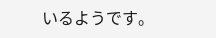いるようです。